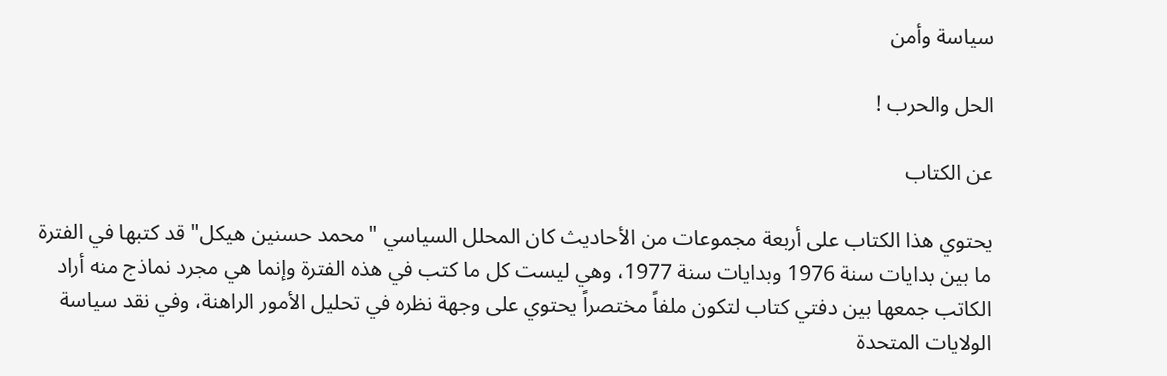سياسة وأمن

الحل والحرب !

عن الكتاب

يحتوي هذا الكتاب على أربعة مجموعات من الأحاديث كان المحلل السياسي "محمد حسنين هيكل" قد كتبها في الفترة ما بين بدايات سنة 1976 وبدايات سنة 1977، وهي ليست كل ما كتب في هذه الفترة وإنما هي مجرد نماذج منه أراد الكاتب جمعها بين دفتي كتاب لتكون ملفاً مختصراً يحتوي على وجهة نظره في تحليل الأمور الراهنة، وفي نقد سياسة الولايات المتحدة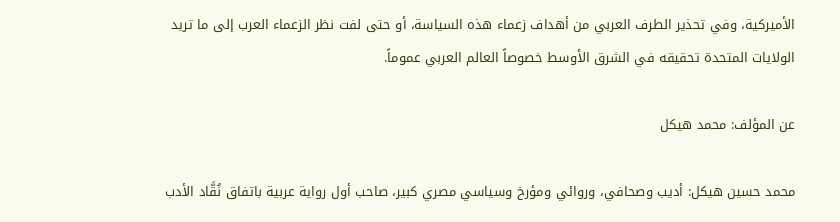الأميركية، وفي تحذير الطرف العربي من أهداف زعماء هذه السياسة، أو حتى لفت نظر الزعماء العرب إلى ما تريد الولايات المتحدة تحقيقه في الشرق الأوسط خصوصاً العالم العربي عموماً.

عن المؤلف: محمد هيكل

محمد حسين هيكل: أديب وصحافي، وروائي ومؤرخ وسياسي مصري كبير، صاحب أول رواية عربية باتفاق نُقَّاد الأدب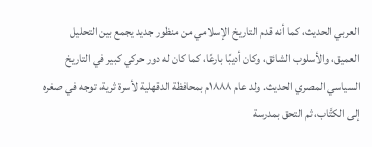العربي الحديث، كما أنه قدم التاريخ الإسلامي من منظور جديد يجمع بين التحليل العميق، والأسلوب الشائق، وكان أديبًا بارعًا، كما كان له دور حركي كبير في التاريخ السياسي المصري الحديث. ولد عام ١٨٨٨م بمحافظة الدقهلية لأسرة ثرية، توجه في صغره إلى الكتَّاب، ثم التحق بمدرسة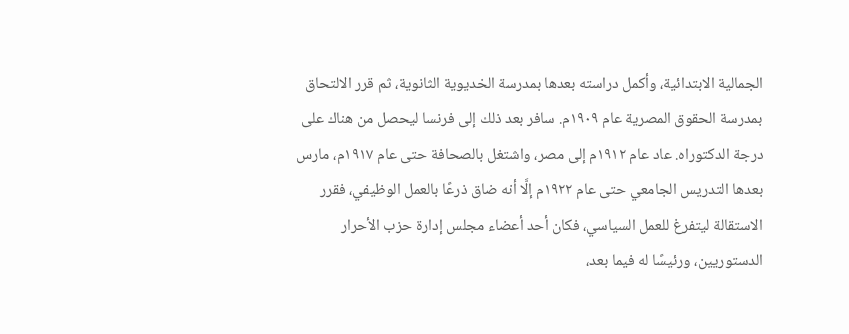الجمالية الابتدائية، وأكمل دراسته بعدها بمدرسة الخديوية الثانوية، ثم قرر الالتحاق بمدرسة الحقوق المصرية عام ١٩٠٩م. سافر بعد ذلك إلى فرنسا ليحصل من هناك على درجة الدكتوراه. عاد عام ١٩١٢م إلى مصر، واشتغل بالصحافة حتى عام ١٩١٧م، مارس بعدها التدريس الجامعي حتى عام ١٩٢٢م إلَّا أنه ضاق ذرعًا بالعمل الوظيفي، فقرر الاستقالة ليتفرغ للعمل السياسي، فكان أحد أعضاء مجلس إدارة حزب الأحرار الدستوريين، ورئيسًا له فيما بعد،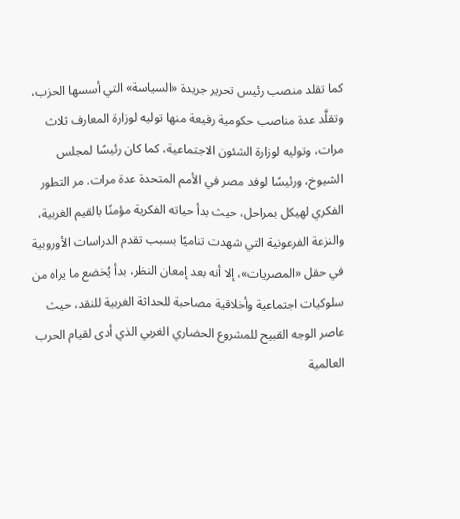كما تقلد منصب رئيس تحرير جريدة «السياسة» التي أسسها الحزب، وتقلَّد عدة مناصب حكومية رفيعة منها توليه لوزارة المعارف ثلاث مرات، وتوليه لوزارة الشئون الاجتماعية، كما كان رئيسًا لمجلس الشيوخ، ورئيسًا لوفد مصر في الأمم المتحدة عدة مرات. مر التطور الفكري لهيكل بمراحل، حيث بدأ حياته الفكرية مؤمنًا بالقيم الغربية، والنزعة الفرعونية التي شهدت تناميًا بسبب تقدم الدراسات الأوروبية في حقل «المصريات»، إلا أنه بعد إمعان النظر، بدأ يُخضع ما يراه من سلوكيات اجتماعية وأخلاقية مصاحبة للحداثة الغربية للنقد، حيث عاصر الوجه القبيح للمشروع الحضاري الغربي الذي أدى لقيام الحرب العالمية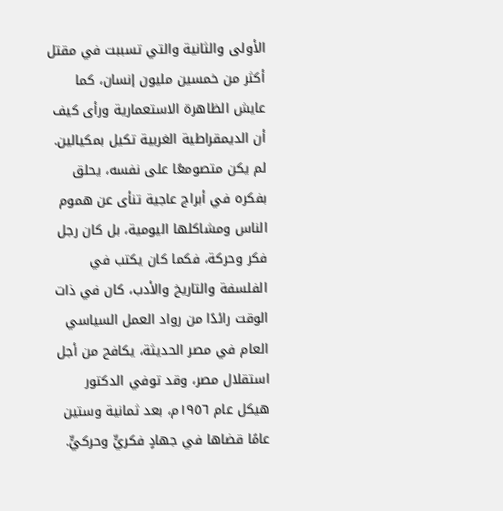الأولى والثانية والتي تسببت في مقتل أكثر من خمسين مليون إنسان، كما عايش الظاهرة الاستعمارية ورأى كيف أن الديمقراطية الغربية تكيل بمكيالين. لم يكن متصومعًا على نفسه، يحلق بفكره في أبراج عاجية تنأى عن هموم الناس ومشاكلها اليومية، بل كان رجل فكر وحركة، فكما كان يكتب في الفلسفة والتاريخ والأدب، كان في ذات الوقت رائدًا من رواد العمل السياسي العام في مصر الحديثة، يكافح من أجل استقلال مصر، وقد توفي الدكتور هيكل عام ١٩٥٦م، بعد ثمانية وستين عامًا قضاها في جهادٍ فكريٍّ وحركيٍّ.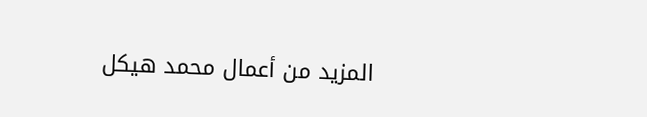المزيد من أعمال محمد هيكل